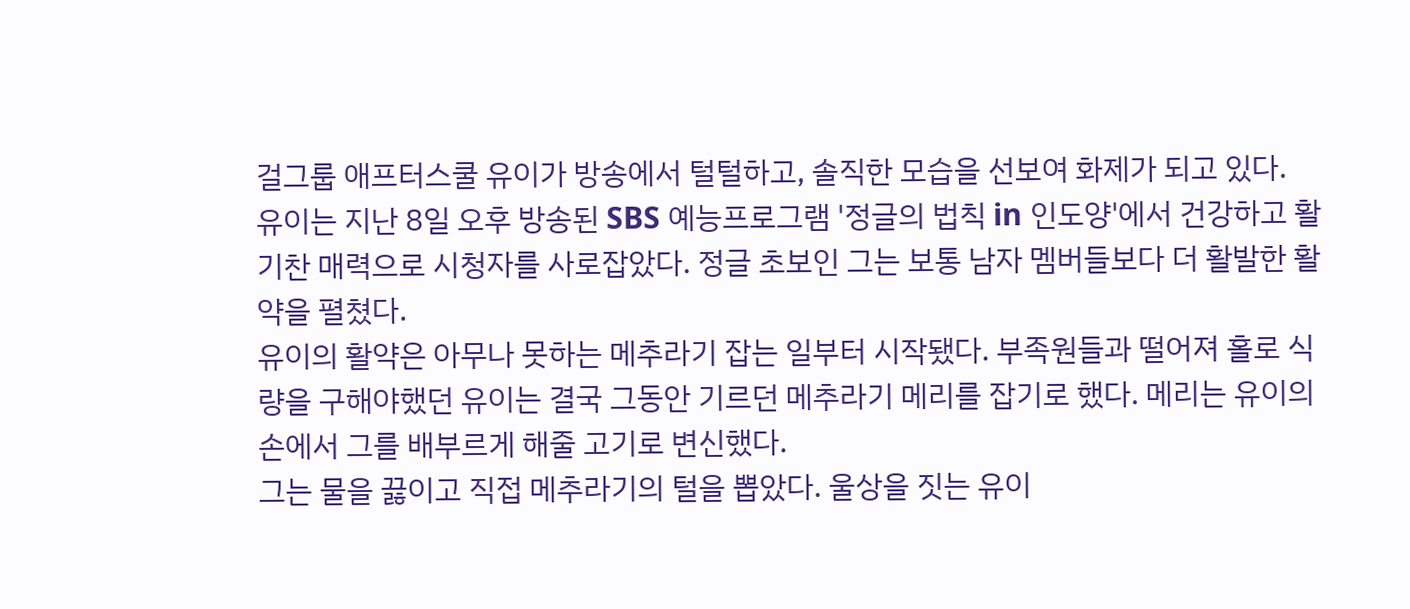걸그룹 애프터스쿨 유이가 방송에서 털털하고, 솔직한 모습을 선보여 화제가 되고 있다.
유이는 지난 8일 오후 방송된 SBS 예능프로그램 '정글의 법칙 in 인도양'에서 건강하고 활기찬 매력으로 시청자를 사로잡았다. 정글 초보인 그는 보통 남자 멤버들보다 더 활발한 활약을 펼쳤다.
유이의 활약은 아무나 못하는 메추라기 잡는 일부터 시작됐다. 부족원들과 떨어져 홀로 식량을 구해야했던 유이는 결국 그동안 기르던 메추라기 메리를 잡기로 했다. 메리는 유이의 손에서 그를 배부르게 해줄 고기로 변신했다.
그는 물을 끓이고 직접 메추라기의 털을 뽑았다. 울상을 짓는 유이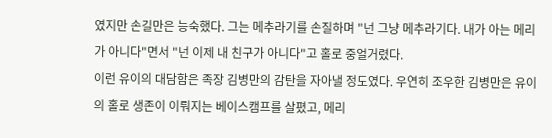였지만 손길만은 능숙했다. 그는 메추라기를 손질하며 "넌 그냥 메추라기다. 내가 아는 메리가 아니다"면서 "넌 이제 내 친구가 아니다"고 홀로 중얼거렸다.
이런 유이의 대담함은 족장 김병만의 감탄을 자아낼 정도였다. 우연히 조우한 김병만은 유이의 홀로 생존이 이뤄지는 베이스캠프를 살폈고, 메리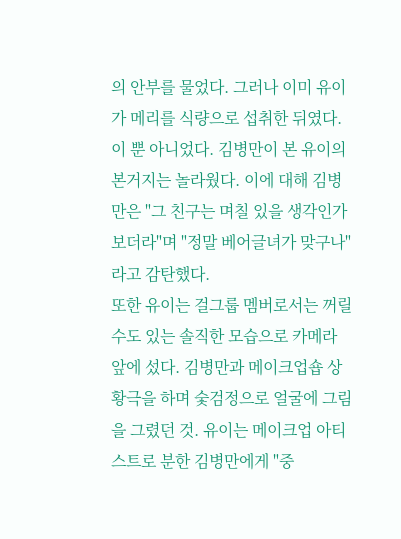의 안부를 물었다. 그러나 이미 유이가 메리를 식량으로 섭취한 뒤였다. 이 뿐 아니었다. 김병만이 본 유이의 본거지는 놀라웠다. 이에 대해 김병만은 "그 친구는 며칠 있을 생각인가보더라"며 "정말 베어글녀가 맞구나"라고 감탄했다.
또한 유이는 걸그룹 멤버로서는 꺼릴 수도 있는 솔직한 모습으로 카메라 앞에 섰다. 김병만과 메이크업숍 상황극을 하며 숯검정으로 얼굴에 그림을 그렸던 것. 유이는 메이크업 아티스트로 분한 김병만에게 "중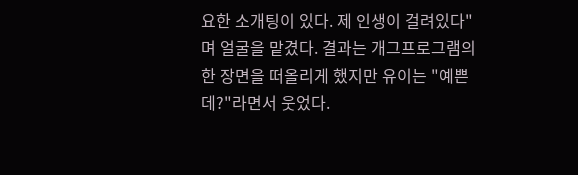요한 소개팅이 있다. 제 인생이 걸려있다"며 얼굴을 맡겼다. 결과는 개그프로그램의 한 장면을 떠올리게 했지만 유이는 "예쁜데?"라면서 웃었다.